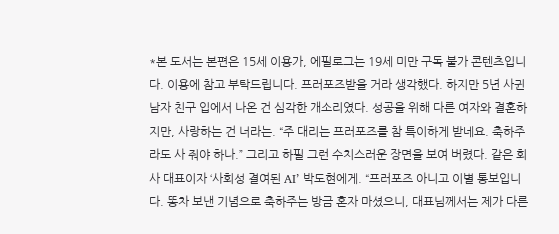*본 도서는 본편은 15세 이용가, 에필로그는 19세 미만 구독 불가 콘텐츠입니다. 이용에 참고 부탁드립니다. 프러포즈받을 거라 생각했다. 하지만 5년 사귄 남자 친구 입에서 나온 건 심각한 개소리였다. 성공을 위해 다른 여자와 결혼하지만, 사랑하는 건 너라는. “주 대리는 프러포즈를 참 특이하게 받네요. 축하주라도 사 줘야 하나.” 그리고 하필 그런 수치스러운 장면을 보여 버렸다. 같은 회사 대표이자 ‘사회성 결여된 AI’ 박도현에게. “프러포즈 아니고 이별 통보입니다. 똥차 보낸 기념으로 축하주는 방금 혼자 마셨으니, 대표님께서는 제가 다른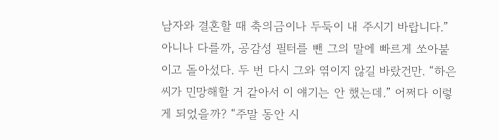남자와 결혼할 때 축의금이나 두둑이 내 주시기 바랍니다.” 아니나 다를까, 공감성 필터를 뺀 그의 말에 빠르게 쏘아붙이고 돌아섰다. 두 번 다시 그와 엮이지 않길 바랐건만. “하은 씨가 민망해할 거 같아서 이 얘기는 안 했는데.” 어쩌다 이렇게 되었을까? “주말 동안 시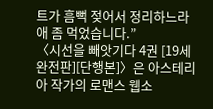트가 흠뻑 젖어서 정리하느라 애 좀 먹었습니다.”
〈시선을 빼앗기다 4권 [19세 완전판][단행본]〉은 아스테리아 작가의 로맨스 웹소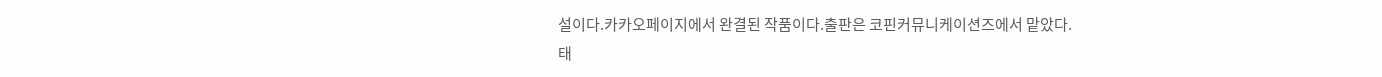설이다.카카오페이지에서 완결된 작품이다.출판은 코핀커뮤니케이션즈에서 맡았다.
태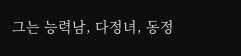그는 능력남, 다정녀, 동정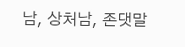남, 상처남, 존댓말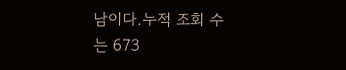남이다.누적 조회 수는 673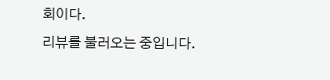회이다.
리뷰를 불러오는 중입니다.